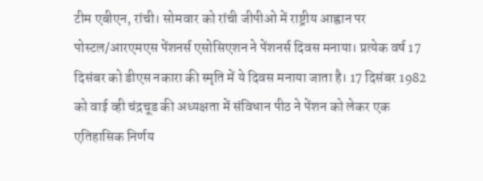टीम एबीएन, रांची। सोमवार को रांची जीपीओ में राष्ट्रीय आह्वान पर पोस्टल/आरएमएस पेंशनर्स एसोसिएशन ने पेंशनर्स दिवस मनाया। प्रत्येक वर्ष 17 दिसंबर को डीएस नकारा की स्मृति में ये दिवस मनाया जाता है। 17 दिसंबर 1982 को वाई व्ही चंद्रचूड की अध्यक्षता में संविधान पीठ ने पेंशन को लेकर एक एतिहासिक निर्णय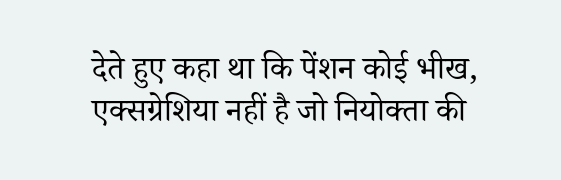देते हुए कहा था कि पेंशन कोई भीख, एक्सग्रेशिया नहीं है जो नियोक्ता की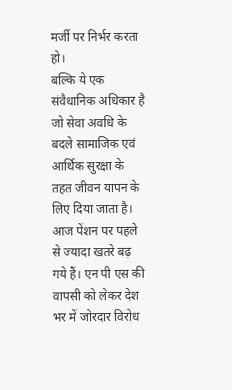मर्जी पर निर्भर करता हो।
बल्कि ये एक संवैधानिक अधिकार है जो सेवा अवधि के बदले सामाजिक एवं आर्थिक सुरक्षा के तहत जीवन यापन के लिए दिया जाता है। आज पेंशन पर पहले से ज्यादा खतरे बढ़ गये हैं। एन पी एस की वापसी को लेकर देश भर में जोरदार विरोध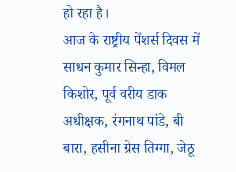हो रहा है।
आज के राष्ट्रीय पेंशर्स दिवस में साधन कुमार सिन्हा, विमल किशोर, पूर्व वरीय डाक अधीक्षक, रंगनाथ पांडे, बी बारा, हसीना ग्रेस तिग्गा, जेठू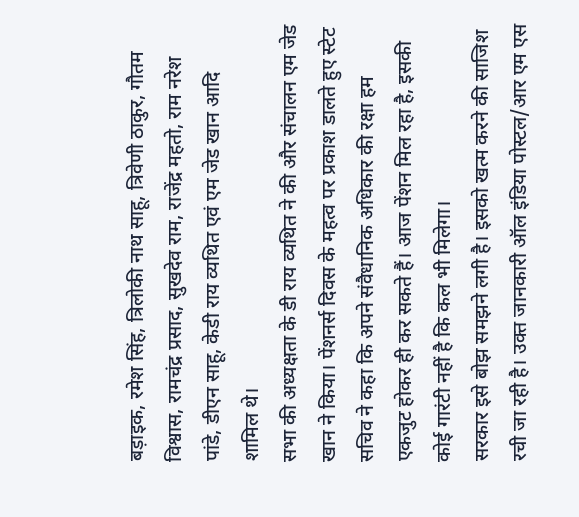बड़ाइक, रमेश सिंह, त्रिलोकी नाथ साहू, त्रिवेणी ठाकुर, गौतम विश्वास, रामचंद्र प्रसाद, सुखदेव राम, राजेंद्र महतो, राम नरेश पांडे, डीएन साहू, केडी राय व्यथित एवं एम जेड खान आदि शामिल थे।
सभा की अध्यक्षता के डी राय व्यथित ने की और संचालन एम जेड खान ने किया। पेंशनर्स दिवस के महत्व पर प्रकाश डालते हुए स्टेट सचिव ने कहा कि अपने संवैधानिक अधिकार की रक्षा हम एकजुट होकर ही कर सकते हैं। आज पेंशन मिल रहा है, इसकी कोई गारंटी नहीं है कि कल भी मिलेगा।
सरकार इसे बोझ समझने लगी है। इसको खत्म करने की साजिश रची जा रही है। उक्त जानकारी ऑल इंडिया पोस्टल/आर एम एस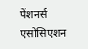पेंशनर्स एसोसिएशन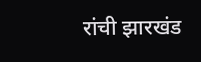रांची झारखंड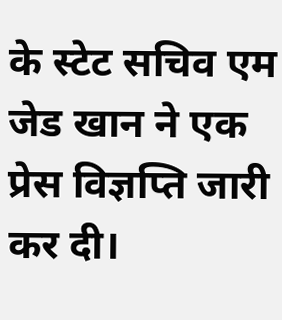के स्टेट सचिव एम जेड खान ने एक प्रेस विज्ञप्ति जारी कर दी।